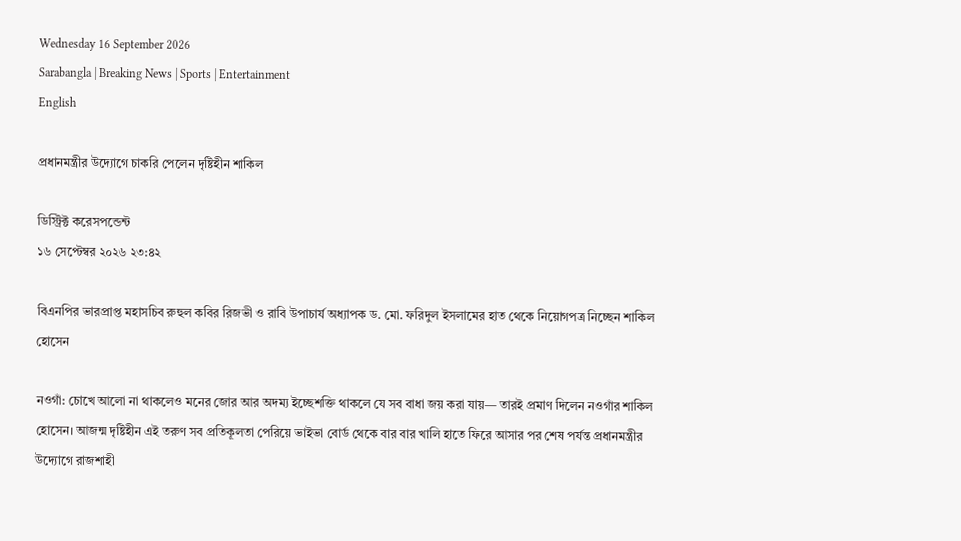Wednesday 16 September 2026
Sarabangla | Breaking News | Sports | Entertainment
English

প্রধানমন্ত্রীর উদ্যোগে চাকরি পেলেন দৃষ্টিহীন শাকিল

ডিস্ট্রিক্ট করেসপন্ডেন্ট
১৬ সেপ্টেম্বর ২০২৬ ২৩:৪২

বিএনপির ভারপ্রাপ্ত মহাসচিব রুহুল কবির রিজভী ও রাবি উপাচার্য অধ্যাপক ড. মো. ফরিদুল ইসলামের হাত থেকে নিয়োগপত্র নিচ্ছেন শাকিল হোসেন

নওগাঁ: চোখে আলো না থাকলেও মনের জোর আর অদম্য ইচ্ছেশক্তি থাকলে যে সব বাধা জয় করা যায়— তারই প্রমাণ দিলেন নওগাঁর শাকিল হোসেন। আজন্ম দৃষ্টিহীন এই তরুণ সব প্রতিকূলতা পেরিয়ে ভাইভা বোর্ড থেকে বার বার খালি হাতে ফিরে আসার পর শেষ পর্যন্ত প্রধানমন্ত্রীর উদ্যোগে রাজশাহী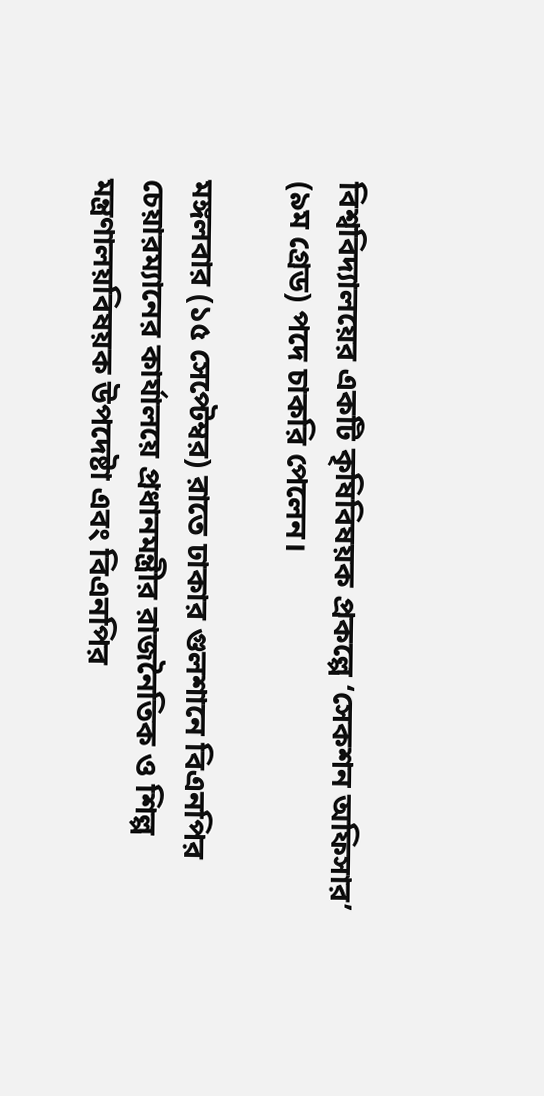বিশ্ববিদ্যালয়ের একটি কৃষিবিষয়ক প্রকল্পে ‘সেকশন অফিসার’ (৯ম গ্রেড) পদে চাকরি পেলেন।

মঙ্গলবার (১৫ সেপ্টেম্বর) রাতে ঢাকার গুলশানে বিএনপির চেয়ারম্যানের কার্যালয়ে প্রধানমন্ত্রীর রাজনৈতিক ও শিল্প মন্ত্রণালয়বিষয়ক উপদেষ্টা এবং বিএনপির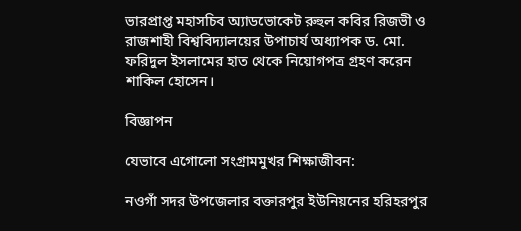ভারপ্রাপ্ত মহাসচিব অ্যাডভোকেট রুহুল কবির রিজভী ও রাজশাহী বিশ্ববিদ্যালয়ের উপাচার্য অধ্যাপক ড. মো. ফরিদুল ইসলামের হাত থেকে নিয়োগপত্র গ্রহণ করেন শাকিল হোসেন।

বিজ্ঞাপন

যেভাবে এগোলো সংগ্রামমুখর শিক্ষাজীবন:

নওগাঁ সদর উপজেলার বক্তারপুর ইউনিয়নের হরিহরপুর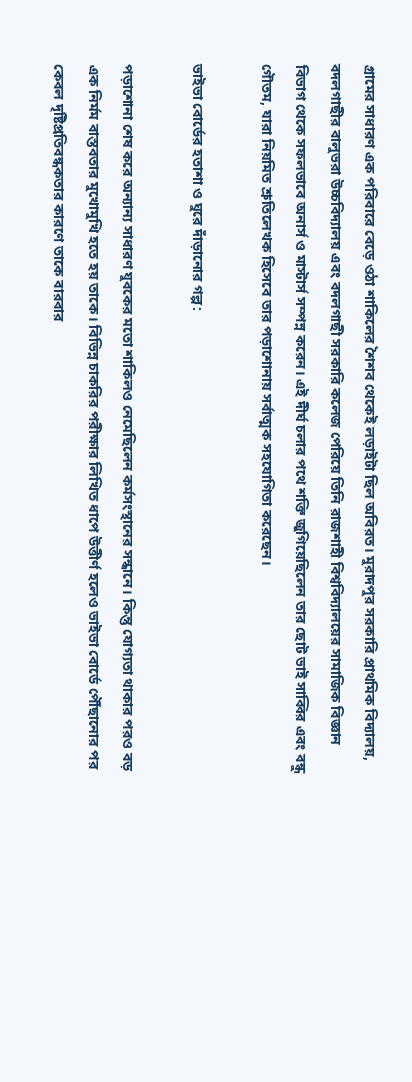গ্রামের সাধারণ এক পরিবারে বেড়ে ওঠা শাকিলের শৈশব থেকেই লড়াইটা ছিল অবিরত। মুরাদপুর সরকারি প্রাথমিক বিদ্যালয়, বদলগাছীর বালুভরা উচ্চবিদ্যালয় এবং বদলগাছী সরকারি কলেজ পেরিয়ে তিনি রাজশাহী বিশ্ববিদ্যালয়ের সামাজিক বিজ্ঞান বিভাগ থেকে সফলভাবে অনার্স ও মাস্টার্স সম্পন্ন করেন। এই দীর্ঘ চলার পথে শক্তি জুগিয়েছিলেন তার ছোট ভাই সাব্বির এবং বন্ধু গৌতম, যারা নিয়মিত শ্রুতিলেখক হিসেবে তার পড়াশোনায় সর্বাত্মক সহযোগিতা করেছেন।

ভাইভা বোর্ডের হতাশা ও ঘুরে দাঁড়ানোর গল্প:

পড়াশোনা শেষ করে অন্যান্য সাধারণ যুবকের মতো শাকিলও নেমেছিলেন কর্মসংস্থানের সন্ধানে। কিন্তু যোগ্যতা থাকার পরও বড় এক নির্মম বাস্তবতার মুখোমুখি হতে হয় তাকে। বিভিন্ন চাকরির পরীক্ষার লিখিত ধাপে উত্তীর্ণ হলেও ভাইভা বোর্ডে পৌঁছানোর পর কেবল দৃষ্টিপ্রতিবন্ধকতার কারণে তাকে বারবার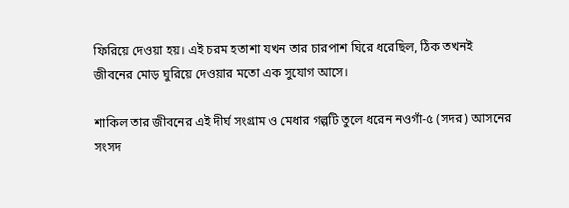ফিরিয়ে দেওয়া হয়। এই চরম হতাশা যখন তার চারপাশ ঘিরে ধরেছিল, ঠিক তখনই জীবনের মোড় ঘুরিয়ে দেওয়ার মতো এক সুযোগ আসে।

শাকিল তার জীবনের এই দীর্ঘ সংগ্রাম ও মেধার গল্পটি তুলে ধরেন নওগাঁ-৫ (সদর) আসনের সংসদ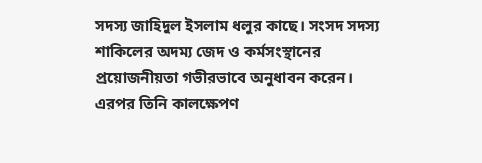সদস্য জাহিদুল ইসলাম ধলুর কাছে। সংসদ সদস্য শাকিলের অদম্য জেদ ও কর্মসংস্থানের প্রয়োজনীয়তা গভীরভাবে অনুধাবন করেন। এরপর তিনি কালক্ষেপণ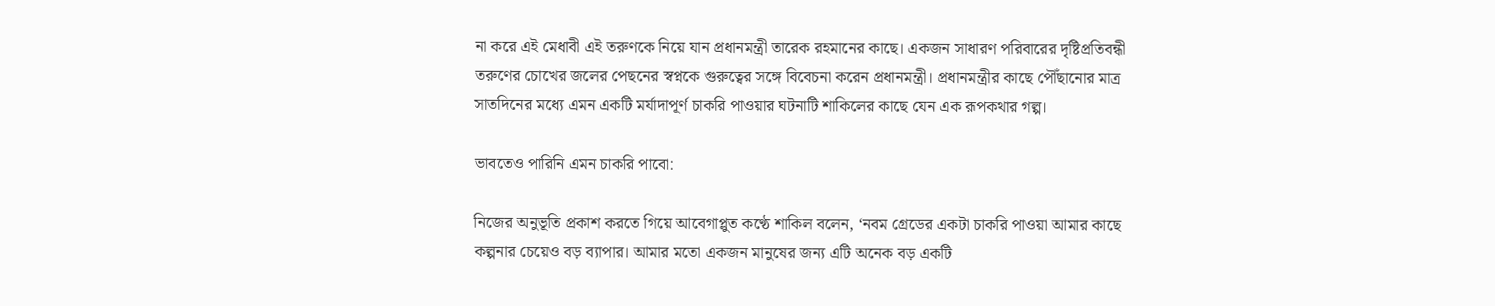না করে এই মেধাবী এই তরুণকে নিয়ে যান প্রধানমন্ত্রী তারেক রহমানের কাছে। একজন সাধারণ পরিবারের দৃষ্টিপ্রতিবন্ধী তরুণের চোখের জলের পেছনের স্বপ্নকে গুরুত্বের সঙ্গে বিবেচনা করেন প্রধানমন্ত্রী। প্রধানমন্ত্রীর কাছে পৌঁছানোর মাত্র সাতদিনের মধ্যে এমন একটি মর্যাদাপূর্ণ চাকরি পাওয়ার ঘটনাটি শাকিলের কাছে যেন এক রূপকথার গল্প।

ভাবতেও পারিনি এমন চাকরি পাবো:

নিজের অনুভূতি প্রকাশ করতে গিয়ে আবেগাপ্লুত কণ্ঠে শাকিল বলেন, ‘নবম গ্রেডের একটা চাকরি পাওয়া আমার কাছে কল্পনার চেয়েও বড় ব্যাপার। আমার মতো একজন মানুষের জন্য এটি অনেক বড় একটি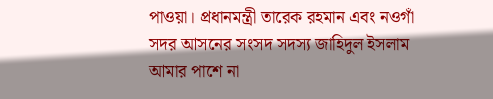পাওয়া। প্রধানমন্ত্রী তারেক রহমান এবং নওগাঁ সদর আসনের সংসদ সদস্য জাহিদুল ইসলাম আমার পাশে না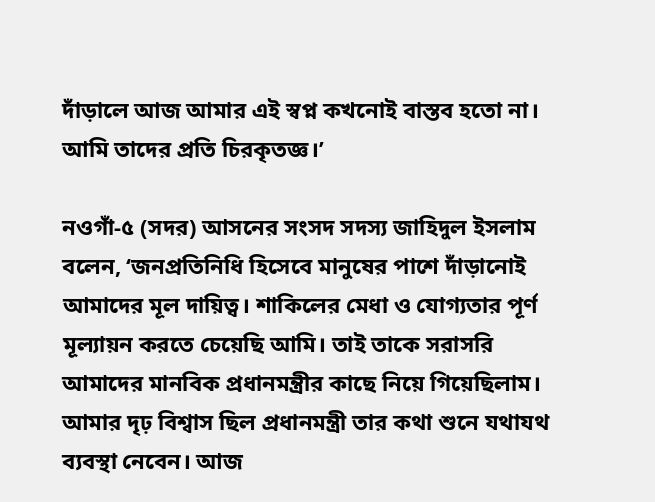দাঁড়ালে আজ আমার এই স্বপ্ন কখনোই বাস্তব হতো না। আমি তাদের প্রতি চিরকৃতজ্ঞ।’

নওগাঁ-৫ (সদর) আসনের সংসদ সদস্য জাহিদুল ইসলাম বলেন, ‘জনপ্রতিনিধি হিসেবে মানুষের পাশে দাঁড়ানোই আমাদের মূল দায়িত্ব। শাকিলের মেধা ও যোগ্যতার পূর্ণ মূল্যায়ন করতে চেয়েছি আমি। তাই তাকে সরাসরি আমাদের মানবিক প্রধানমন্ত্রীর কাছে নিয়ে গিয়েছিলাম। আমার দৃঢ় বিশ্বাস ছিল প্রধানমন্ত্রী তার কথা শুনে যথাযথ ব্যবস্থা নেবেন। আজ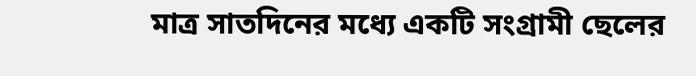মাত্র সাতদিনের মধ্যে একটি সংগ্রামী ছেলের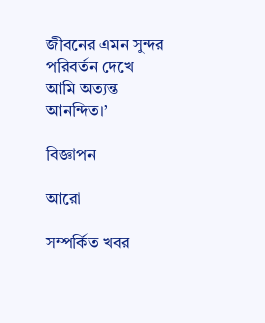জীবনের এমন সুন্দর পরিবর্তন দেখে আমি অত্যন্ত আনন্দিত।’

বিজ্ঞাপন

আরো

সম্পর্কিত খবর